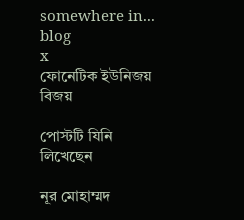somewhere in... blog
x
ফোনেটিক ইউনিজয় বিজয়

পোস্টটি যিনি লিখেছেন

নূর মোহাম্মদ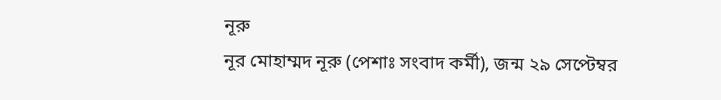নূরু
নূর মোহাম্মদ নূরু (পেশাঃ সংবাদ কর্মী), জন্ম ২৯ সেপ্টেম্বর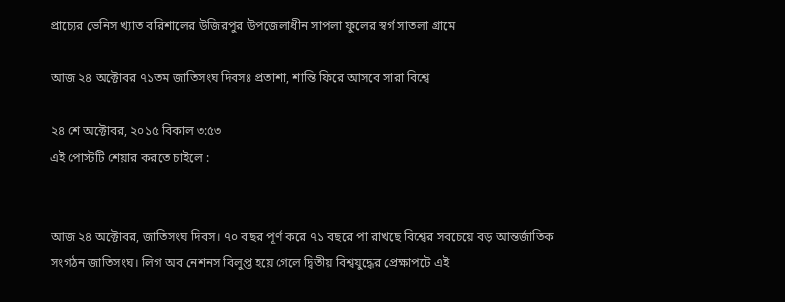প্রাচ্যের ভেনিস খ্যাত বরিশালের উজিরপুর উপজেলাধীন সাপলা ফুলের স্বর্গ সাতলা গ্রামে

আজ ২৪ অক্টোবর ৭১তম জাতিসংঘ দিবসঃ প্রতাশা, শান্তি ফিরে আসবে সারা বিশ্বে

২৪ শে অক্টোবর, ২০১৫ বিকাল ৩:৫৩
এই পোস্টটি শেয়ার করতে চাইলে :


আজ ২৪ অক্টোবর, জাতিসংঘ দিবস। ৭০ বছর পূর্ণ করে ৭১ বছরে পা রাখছে বিশ্বের সবচেয়ে বড় আন্তর্জাতিক সংগঠন জাতিসংঘ। লিগ অব নেশনস বিলুপ্ত হয়ে গেলে দ্বিতীয় বিশ্বযুদ্ধের প্রেক্ষাপটে এই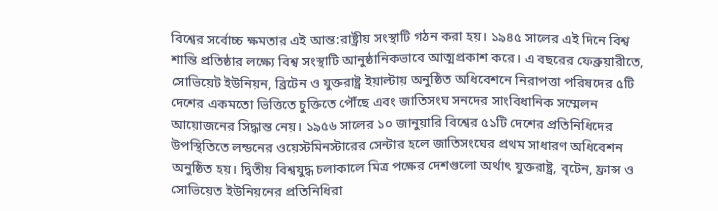বিশ্বের সর্বোচ্চ ক্ষমতার এই আন্ত:রাষ্ট্রীয় সংস্থাটি গঠন করা হয়। ১৯৪৫ সালের এই দিনে বিশ্ব শান্তি প্রতিষ্ঠার লক্ষ্যে বিশ্ব সংস্থাটি আনুষ্ঠানিকভাবে আত্মপ্রকাশ করে। এ বছরের ফেব্রুয়ারীতে, সোভিয়েট ইউনিয়ন, ব্রিটেন ও যুক্তরাষ্ট্র ইয়াল্টায় অনুষ্ঠিত অধিবেশনে নিরাপত্তা পরিষদের ৫টি দেশের একমতো ভিত্তিতে চুক্তিতে পৌঁছে এবং জাতিসংঘ সনদের সাংবিধানিক সম্মেলন আয়োজনের সিদ্ধান্ত নেয়। ১৯৫৬ সালের ১০ জানুয়ারি বিশ্বের ৫১টি দেশের প্রতিনিধিদের উপস্থিতিতে লন্ডনের ওয়েস্টমিনস্টারের সেন্টার হলে জাতিসংঘের প্রথম সাধারণ অধিবেশন অনুষ্ঠিত হয়। দ্বিতীয় বিশ্বযুদ্ধ চলাকালে মিত্র পক্ষের দেশগুলো অর্থাৎ যুক্তরাষ্ট্র, বৃটেন, ফ্রান্স ও সোভিয়েত ইউনিয়নের প্রতিনিধিরা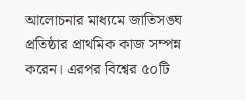আলোচনার মাধ্যমে জাতিসঙ্ঘ প্রতিষ্ঠার প্রাথমিক কাজ সম্পন্ন করেন। এরপর বিশ্বের ৫০টি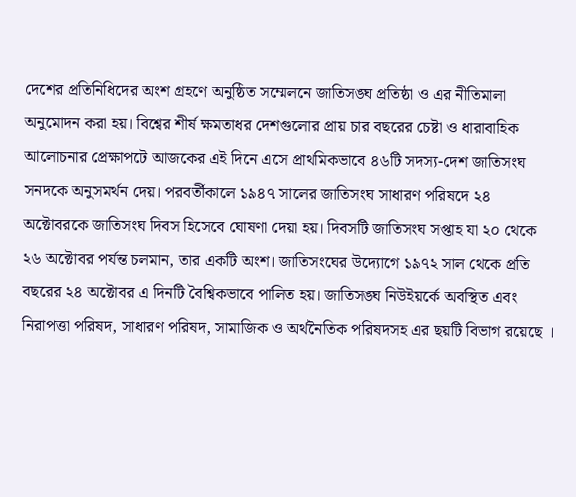দেশের প্রতিনিধিদের অংশ গ্রহণে অনুষ্ঠিত সম্মেলনে জাতিসঙ্ঘ প্রতিষ্ঠা ও এর নীতিমালা অনুমোদন করা হয়। বিশ্বের শীর্ষ ক্ষমতাধর দেশগুলোর প্রায় চার বছরের চেষ্টা ও ধারাবাহিক আলোচনার প্রেক্ষাপটে আজকের এই দিনে এসে প্রাথমিকভাবে ৪৬টি সদস্য-দেশ জাতিসংঘ সনদকে অনুসমর্থন দেয়। পরবর্তীকালে ১৯৪৭ সালের জাতিসংঘ সাধারণ পরিষদে ২৪ অক্টোবরকে জাতিসংঘ দিবস হিসেবে ঘোষণা দেয়া হয়। দিবসটি জাতিসংঘ সপ্তাহ যা ২০ থেকে ২৬ অক্টোবর পর্যন্ত চলমান, তার একটি অংশ। জাতিসংঘের উদ্যোগে ১৯৭২ সাল থেকে প্রতি বছরের ২৪ অক্টোবর এ দিনটি বৈশ্বিকভাবে পালিত হয়। জাতিসঙ্ঘ নিউইয়র্কে অবস্থিত এবং নিরাপত্তা পরিষদ, সাধারণ পরিষদ, সামাজিক ও অর্থনৈতিক পরিষদসহ এর ছয়টি বিভাগ রয়েছে ।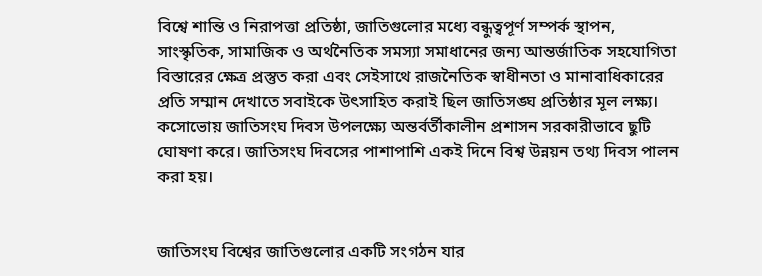বিশ্বে শান্তি ও নিরাপত্তা প্রতিষ্ঠা, জাতিগুলোর মধ্যে বন্ধুত্বপূর্ণ সম্পর্ক স্থাপন, সাংস্কৃতিক, সামাজিক ও অর্থনৈতিক সমস্যা সমাধানের জন্য আন্তর্জাতিক সহযোগিতা বিস্তারের ক্ষেত্র প্রস্তুত করা এবং সেইসাথে রাজনৈতিক স্বাধীনতা ও মানাবাধিকারের প্রতি সম্মান দেখাতে সবাইকে উৎসাহিত করাই ছিল জাতিসঙ্ঘ প্রতিষ্ঠার মূল লক্ষ্য। কসোভোয় জাতিসংঘ দিবস উপলক্ষ্যে অন্তর্বর্তীকালীন প্রশাসন সরকারীভাবে ছুটি ঘোষণা করে। জাতিসংঘ দিবসের পাশাপাশি একই দিনে বিশ্ব উন্নয়ন তথ্য দিবস পালন করা হয়।


জাতিসংঘ বিশ্বের জাতিগুলোর একটি সংগঠন যার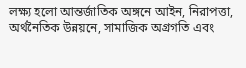লক্ষ্য হলো আন্তর্জাতিক অঙ্গনে আইন, নিরাপত্তা, অর্থনৈতিক উন্নয়নে, সামাজিক অগ্রগতি এবং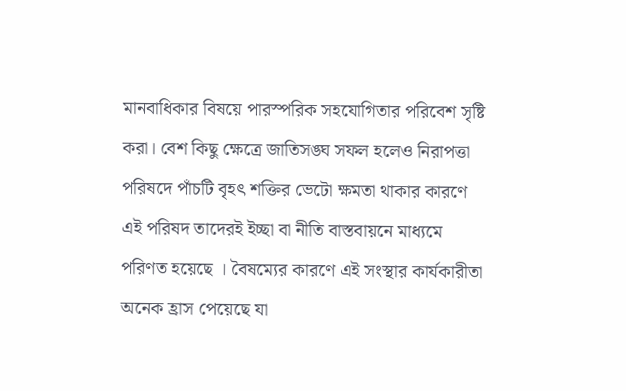মানবাধিকার বিষয়ে পারস্পরিক সহযোগিতার পরিবেশ সৃষ্টি করা। বেশ কিছু ক্ষেত্রে জাতিসঙ্ঘ সফল হলেও নিরাপত্তা পরিষদে পাঁচটি বৃহৎ শক্তির ভেটো ক্ষমতা থাকার কারণে এই পরিষদ তাদেরই ইচ্ছা বা নীতি বাস্তবায়নে মাধ্যমে পরিণত হয়েছে । বৈষম্যের কারণে এই সংস্থার কার্যকারীতা অনেক হ্রাস পেয়েছে যা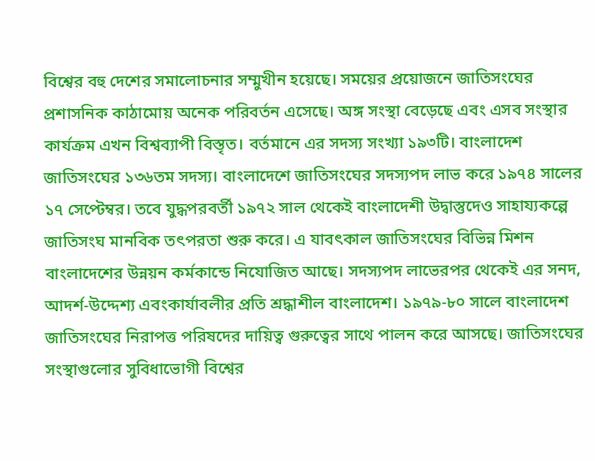বিশ্বের বহু দেশের সমালোচনার সম্মুখীন হয়েছে। সময়ের প্রয়োজনে জাতিসংঘের প্রশাসনিক কাঠামোয় অনেক পরিবর্তন এসেছে। অঙ্গ সংস্থা বেড়েছে এবং এসব সংস্থার কার্যক্রম এখন বিশ্বব্যাপী বিস্তৃত। বর্তমানে এর সদস্য সংখ্যা ১৯৩টি। বাংলাদেশ জাতিসংঘের ১৩৬তম সদস্য। বাংলাদেশে জাতিসংঘের সদস্যপদ লাভ করে ১৯৭৪ সালের ১৭ সেপ্টেম্বর। তবে যুদ্ধপরবর্তী ১৯৭২ সাল থেকেই বাংলাদেশী উদ্বাস্তুদেও সাহায্যকল্পে জাতিসংঘ মানবিক তৎপরতা শুরু করে। এ যাবৎকাল জাতিসংঘের বিভিন্ন মিশন বাংলাদেশের উন্নয়ন কর্মকান্ডে নিযোজিত আছে। সদস্যপদ লাভেরপর থেকেই এর সনদ, আদর্শ-উদ্দেশ্য এবংকার্যাবলীর প্রতি শ্রদ্ধাশীল বাংলাদেশ। ১৯৭৯-৮০ সালে বাংলাদেশ জাতিসংঘের নিরাপত্ত পরিষদের দায়িত্ব গুরুত্বের সাথে পালন করে আসছে। জাতিসংঘের সংস্থাগুলোর সুবিধাভোগী বিশ্বের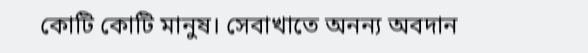কোটি কোটি মানুষ। সেবাখাতে অনন্য অবদান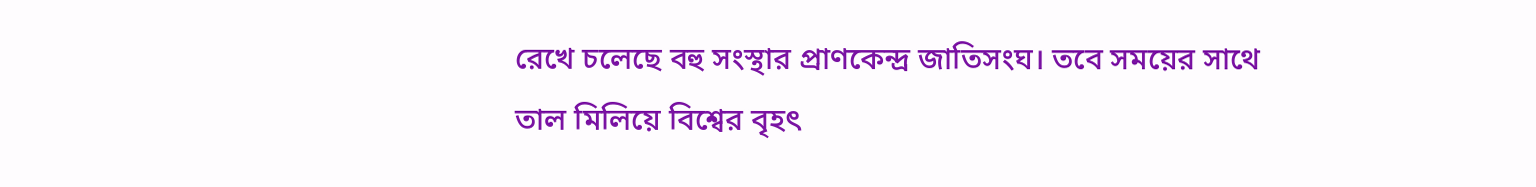রেখে চলেছে বহু সংস্থার প্রাণকেন্দ্র জাতিসংঘ। তবে সময়ের সাথে তাল মিলিয়ে বিশ্বের বৃহৎ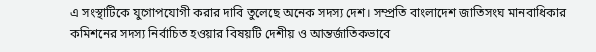এ সংস্থাটিকে যুগোপযোগী করার দাবি তুলেছে অনেক সদস্য দেশ। সম্প্রতি বাংলাদেশ জাতিসংঘ মানবাধিকার কমিশনের সদস্য নির্বাচিত হওয়ার বিষয়টি দেশীয় ও আন্তর্জাতিকভাবে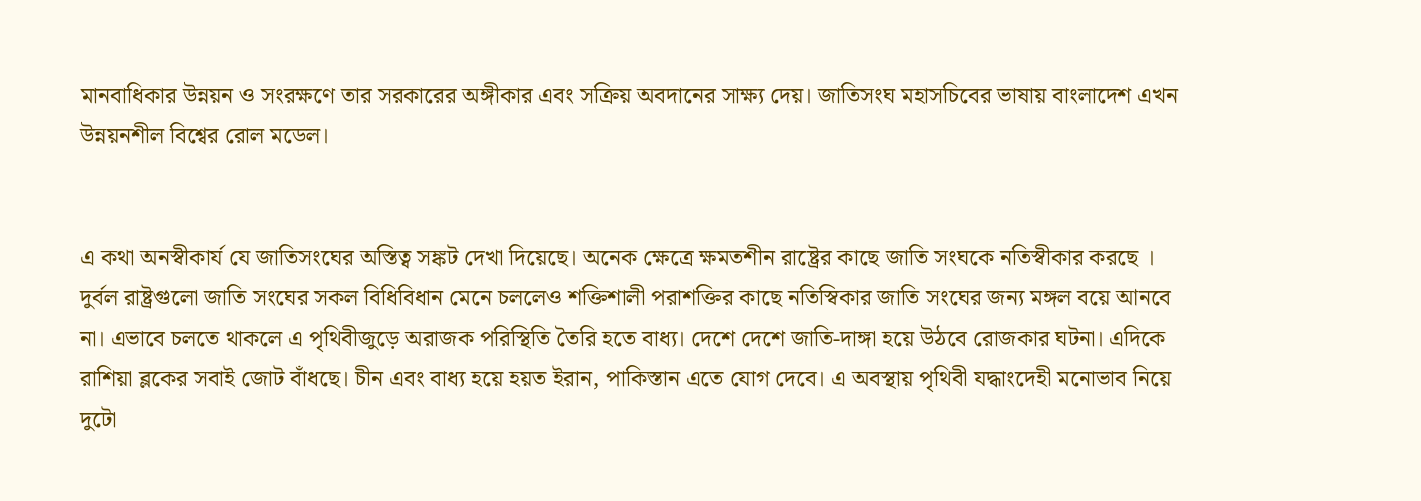মানবাধিকার উন্নয়ন ও সংরক্ষণে তার সরকারের অঙ্গীকার এবং সক্রিয় অবদানের সাক্ষ্য দেয়। জাতিসংঘ মহাসচিবের ভাষায় বাংলাদেশ এখন উন্নয়নশীল বিশ্বের রোল মডেল।


এ কথা অনস্বীকার্য যে জাতিসংঘের অস্তিত্ব সঙ্কট দেখা দিয়েছে। অনেক ক্ষেত্রে ক্ষমতশীন রাষ্ট্রের কাছে জাতি সংঘকে নতিস্বীকার করছে । দুর্বল রাষ্ট্রগুলো জাতি সংঘের সকল বিধিবিধান মেনে চললেও শক্তিশালী পরাশক্তির কাছে নতিস্বিকার জাতি সংঘের জন্য মঙ্গল বয়ে আনবে না। এভাবে চলতে থাকলে এ পৃথিবীজুড়ে অরাজক পরিস্থিতি তৈরি হতে বাধ্য। দেশে দেশে জাতি-দাঙ্গা হয়ে উঠবে রোজকার ঘটনা। এদিকে রাশিয়া ব্লকের সবাই জোট বাঁধছে। চীন এবং বাধ্য হয়ে হয়ত ইরান, পাকিস্তান এতে যোগ দেবে। এ অবস্থায় পৃথিবী যদ্ধাংদেহী মনোভাব নিয়ে দুটো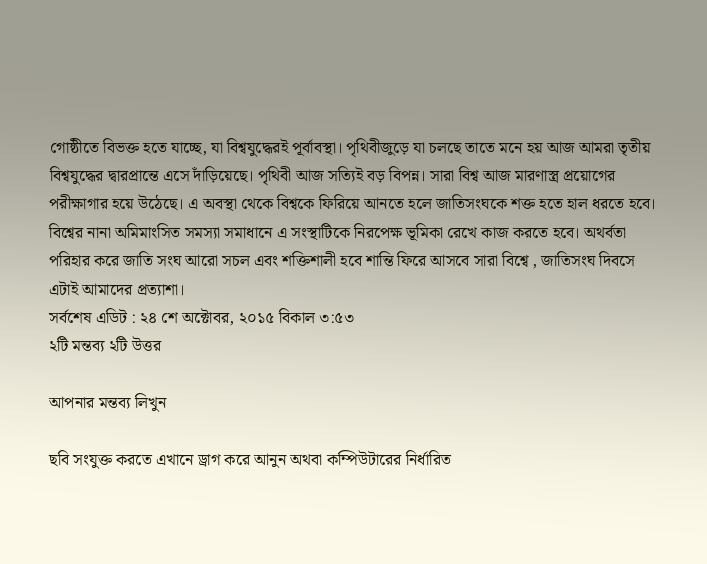গোষ্ঠীতে বিভক্ত হতে যাচ্ছে, যা বিশ্বযুদ্ধেরই পূর্বাবস্থা। পৃথিবীজুড়ে যা চলছে তাতে মনে হয় আজ আমরা তৃতীয় বিশ্বযুদ্ধের দ্বারপ্রান্তে এসে দাঁড়িয়েছে। পৃথিবী আজ সত্যিই বড় বিপন্ন। সারা বিশ্ব আজ মারণাস্ত্র প্রয়োগের পরীক্ষাগার হয়ে উঠেছে। এ অবস্থা থেকে বিশ্বকে ফিরিয়ে আনতে হলে জাতিসংঘকে শক্ত হতে হাল ধরতে হবে। বিশ্বের নানা অমিমাংসিত সমস্যা সমাধানে এ সংস্থাটিকে নিরপেক্ষ ভূমিকা রেখে কাজ করতে হবে। অথর্বতা পরিহার করে জাতি সংঘ আরো সচল এবং শক্তিশালী হবে শান্তি ফিরে আসবে সারা বিশ্বে , জাতিসংঘ দিবসে এটাই আমাদের প্রত্যাশা।
সর্বশেষ এডিট : ২৪ শে অক্টোবর, ২০১৫ বিকাল ৩:৫৩
২টি মন্তব্য ২টি উত্তর

আপনার মন্তব্য লিখুন

ছবি সংযুক্ত করতে এখানে ড্রাগ করে আনুন অথবা কম্পিউটারের নির্ধারিত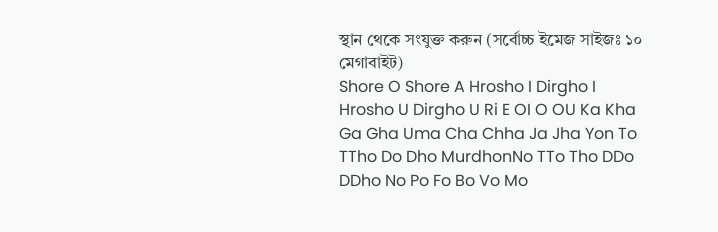স্থান থেকে সংযুক্ত করুন (সর্বোচ্চ ইমেজ সাইজঃ ১০ মেগাবাইট)
Shore O Shore A Hrosho I Dirgho I Hrosho U Dirgho U Ri E OI O OU Ka Kha Ga Gha Uma Cha Chha Ja Jha Yon To TTho Do Dho MurdhonNo TTo Tho DDo DDho No Po Fo Bo Vo Mo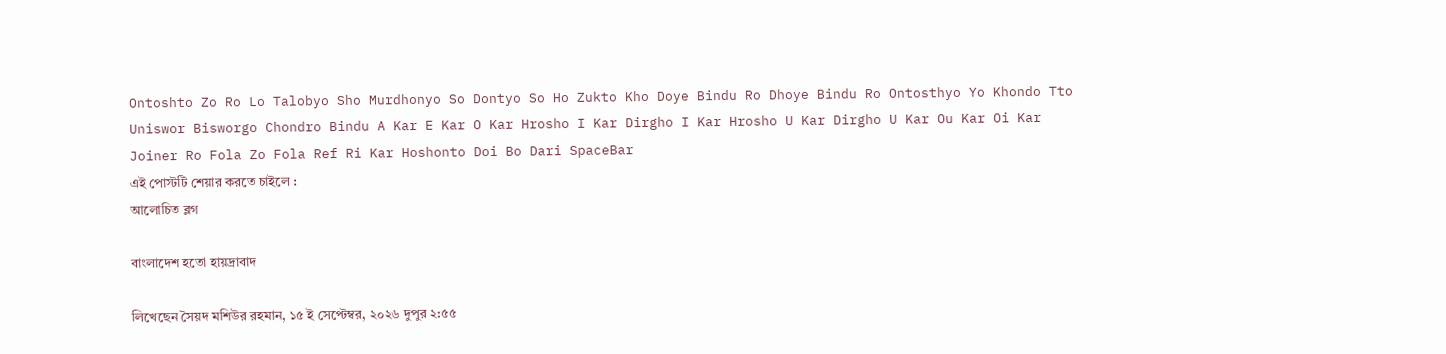Ontoshto Zo Ro Lo Talobyo Sho Murdhonyo So Dontyo So Ho Zukto Kho Doye Bindu Ro Dhoye Bindu Ro Ontosthyo Yo Khondo Tto Uniswor Bisworgo Chondro Bindu A Kar E Kar O Kar Hrosho I Kar Dirgho I Kar Hrosho U Kar Dirgho U Kar Ou Kar Oi Kar Joiner Ro Fola Zo Fola Ref Ri Kar Hoshonto Doi Bo Dari SpaceBar
এই পোস্টটি শেয়ার করতে চাইলে :
আলোচিত ব্লগ

বাংলাদেশ হতো হায়দ্রাবাদ

লিখেছেন সৈয়দ মশিউর রহমান, ১৫ ই সেপ্টেম্বর, ২০২৬ দুপুর ২:৫৫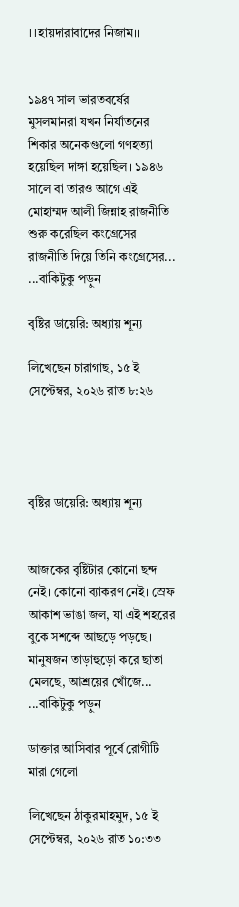।।হায়দারাবাদের নিজাম।।


১৯৪৭ সাল ভারতবর্ষের মুসলমানরা যখন নির্যাতনের শিকার অনেকগুলো গণহত্যা হয়েছিল দাঙ্গা হয়েছিল। ১৯৪৬ সালে বা তারও আগে এই মোহাম্মদ আলী জিন্নাহ রাজনীতি শুরু করেছিল কংগ্রেসের রাজনীতি দিয়ে তিনি কংগ্রেসের... ...বাকিটুকু পড়ুন

বৃষ্টির ডায়েরি: অধ্যায় শূন্য

লিখেছেন চারাগাছ, ১৫ ই সেপ্টেম্বর, ২০২৬ রাত ৮:২৬




বৃষ্টির ডায়েরি: অধ্যায় শূন্য


আজকের বৃষ্টিটার কোনো ছন্দ নেই। কোনো ব্যাকরণ নেই। স্রেফ আকাশ ভাঙা জল, যা এই শহরের বুকে সশব্দে আছড়ে পড়ছে। মানুষজন তাড়াহুড়ো করে ছাতা মেলছে, আশ্রয়ের খোঁজে... ...বাকিটুকু পড়ুন

ডাক্তার আসিবার পূর্বে রোগীটি মারা গেলো

লিখেছেন ঠাকুরমাহমুদ, ১৫ ই সেপ্টেম্বর, ২০২৬ রাত ১০:৩৩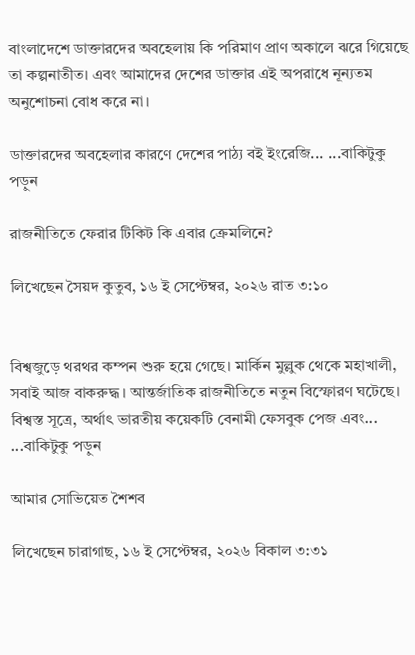বাংলাদেশে ডাক্তারদের অবহেলায় কি পরিমাণ প্রাণ অকালে ঝরে গিয়েছে তা কল্পনাতীত। এবং আমাদের দেশের ডাক্তার এই অপরাধে নূন্যতম অনুশোচনা বোধ করে না।

ডাক্তারদের অবহেলার কারণে দেশের পাঠ্য বই ইংরেজি... ...বাকিটুকু পড়ুন

রাজনীতিতে ফেরার টিকিট কি এবার ক্রেমলিনে?

লিখেছেন সৈয়দ কুতুব, ১৬ ই সেপ্টেম্বর, ২০২৬ রাত ৩:১০


বিশ্বজুড়ে থরথর কম্পন শুরু হয়ে গেছে। মার্কিন মুল্লুক থেকে মহাখালী, সবাই আজ বাকরুদ্ধ। আন্তর্জাতিক রাজনীতিতে নতুন বিস্ফোরণ ঘটেছে। বিশ্বস্ত সূত্রে, অর্থাৎ ভারতীয় কয়েকটি বেনামী ফেসবুক পেজ এবং... ...বাকিটুকু পড়ুন

আমার সোভিয়েত শৈশব

লিখেছেন চারাগাছ, ১৬ ই সেপ্টেম্বর, ২০২৬ বিকাল ৩:৩১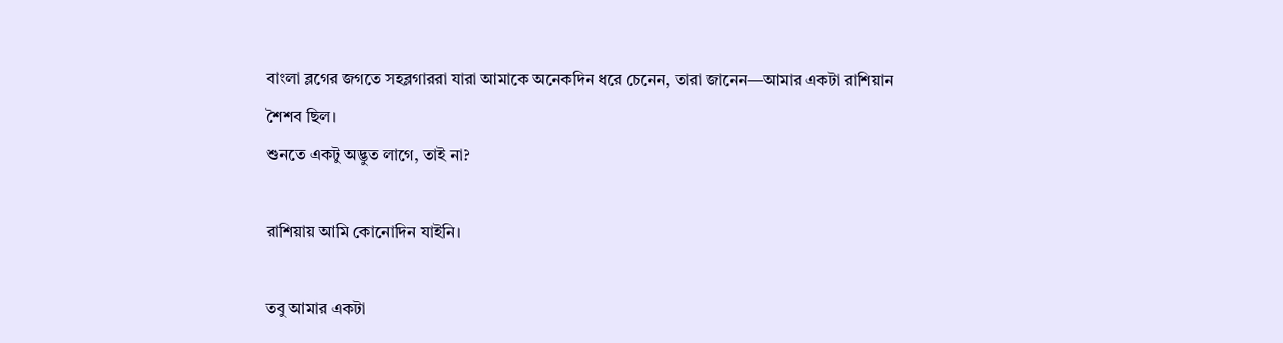বাংলা ব্লগের জগতে সহব্লগাররা যারা আমাকে অনেকদিন ধরে চেনেন, তারা জানেন—আমার একটা রাশিয়ান শৈশব ছিল।
শুনতে একটু অদ্ভুত লাগে, তাই না?

রাশিয়ায় আমি কোনোদিন যাইনি।

তবু আমার একটা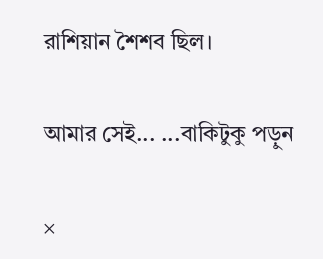রাশিয়ান শৈশব ছিল।

আমার সেই... ...বাকিটুকু পড়ুন

×